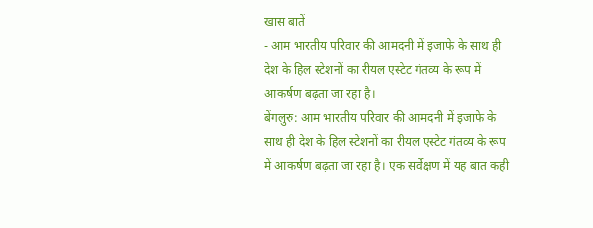खास बातें
- आम भारतीय परिवार की आमदनी में इजाफे के साथ ही देश के हिल स्टेशनों का रीयल एस्टेट गंतव्य के रूप में आकर्षण बढ़ता जा रहा है।
बेंगलुरु: आम भारतीय परिवार की आमदनी में इजाफे के साथ ही देश के हिल स्टेशनों का रीयल एस्टेट गंतव्य के रूप में आकर्षण बढ़ता जा रहा है। एक सर्वेक्षण में यह बात कही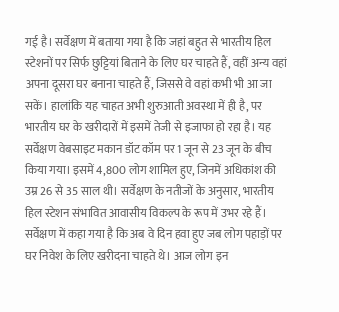गई है। सर्वेक्षण में बताया गया है कि जहां बहुत से भारतीय हिल स्टेशनों पर सिर्फ छुट्टियां बिताने के लिए घर चाहते हैं, वहीं अन्य वहां अपना दूसरा घर बनाना चाहते हैं, जिससे वे वहां कभी भी आ जा सकें। हालांकि यह चाहत अभी शुरुआती अवस्था में ही है, पर भारतीय घर के खरीदारों में इसमें तेजी से इजाफा हो रहा है। यह सर्वेक्षण वेबसाइट मकान डॉट कॉम पर 1 जून से 23 जून के बीच किया गया। इसमें 4,800 लोग शामिल हुए, जिनमें अधिकांश की उम्र 26 से 35 साल थी। सर्वेक्षण के नतीजों के अनुसार, भारतीय हिल स्टेशन संभावित आवासीय विकल्प के रूप में उभर रहे हैं। सर्वेक्षण में कहा गया है कि अब वे दिन हवा हुए जब लोग पहाड़ों पर घर निवेश के लिए खरीदना चाहते थे। आज लोग इन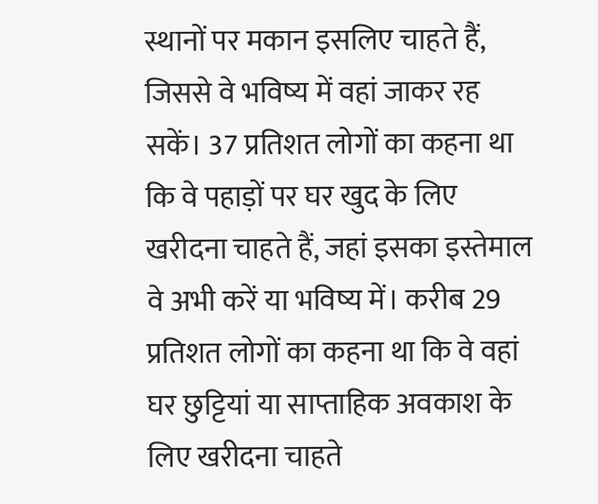स्थानों पर मकान इसलिए चाहते हैं, जिससे वे भविष्य में वहां जाकर रह सकें। 37 प्रतिशत लोगों का कहना था कि वे पहाड़ों पर घर खुद के लिए खरीदना चाहते हैं, जहां इसका इस्तेमाल वे अभी करें या भविष्य में। करीब 29 प्रतिशत लोगों का कहना था कि वे वहां घर छुट्टियां या साप्ताहिक अवकाश के लिए खरीदना चाहते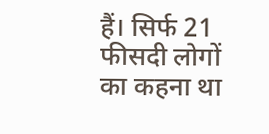हैं। सिर्फ 21 फीसदी लोगों का कहना था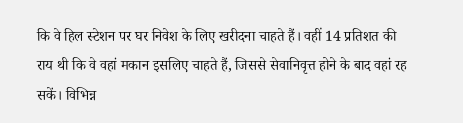कि वे हिल स्टेशन पर घर निवेश के लिए खरीदना चाहते हैं। वहीं 14 प्रतिशत की राय थी कि वे वहां मकान इसलिए चाहते हैं, जिससे सेवानिवृत्त होने के बाद वहां रह सकें। विभिन्न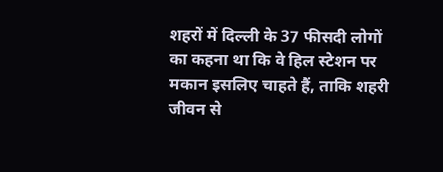शहरों में दिल्ली के 37 फीसदी लोगों का कहना था कि वे हिल स्टेशन पर मकान इसलिए चाहते हैं, ताकि शहरी जीवन से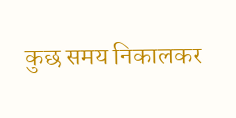कुछ समय निकालकर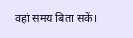वहां समय बिता सकें।